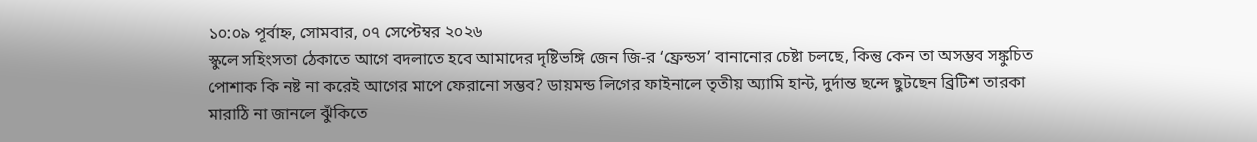১০:০৯ পূর্বাহ্ন, সোমবার, ০৭ সেপ্টেম্বর ২০২৬
স্কুলে সহিংসতা ঠেকাতে আগে বদলাতে হবে আমাদের দৃষ্টিভঙ্গি জেন জি-র ‘ফ্রেন্ডস’ বানানোর চেষ্টা চলছে, কিন্তু কেন তা অসম্ভব সঙ্কুচিত পোশাক কি নষ্ট না করেই আগের মাপে ফেরানো সম্ভব? ডায়মন্ড লিগের ফাইনালে তৃতীয় অ্যামি হান্ট, দুর্দান্ত ছন্দে ছুটছেন ব্রিটিশ তারকা মারাঠি না জানলে ঝুঁকিতে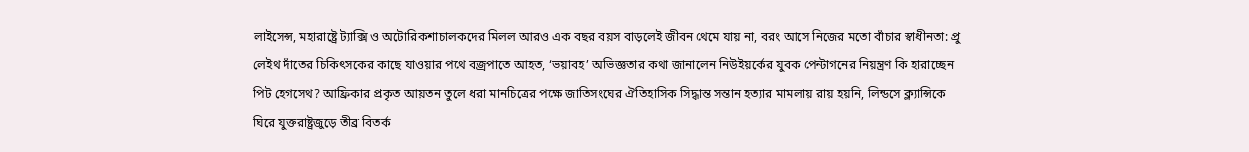লাইসেন্স, মহারাষ্ট্রে ট্যাক্সি ও অটোরিকশাচালকদের মিলল আরও এক বছর বয়স বাড়লেই জীবন থেমে যায় না, বরং আসে নিজের মতো বাঁচার স্বাধীনতা: প্রু লেইথ দাঁতের চিকিৎসকের কাছে যাওয়ার পথে বজ্রপাতে আহত, ‘ভয়াবহ’ অভিজ্ঞতার কথা জানালেন নিউইয়র্কের যুবক পেন্টাগনের নিয়ন্ত্রণ কি হারাচ্ছেন পিট হেগসেথ? আফ্রিকার প্রকৃত আয়তন তুলে ধরা মানচিত্রের পক্ষে জাতিসংঘের ঐতিহাসিক সিদ্ধান্ত সন্তান হত্যার মামলায় রায় হয়নি, লিন্ডসে ক্ল্যান্সিকে ঘিরে যুক্তরাষ্ট্রজুড়ে তীব্র বিতর্ক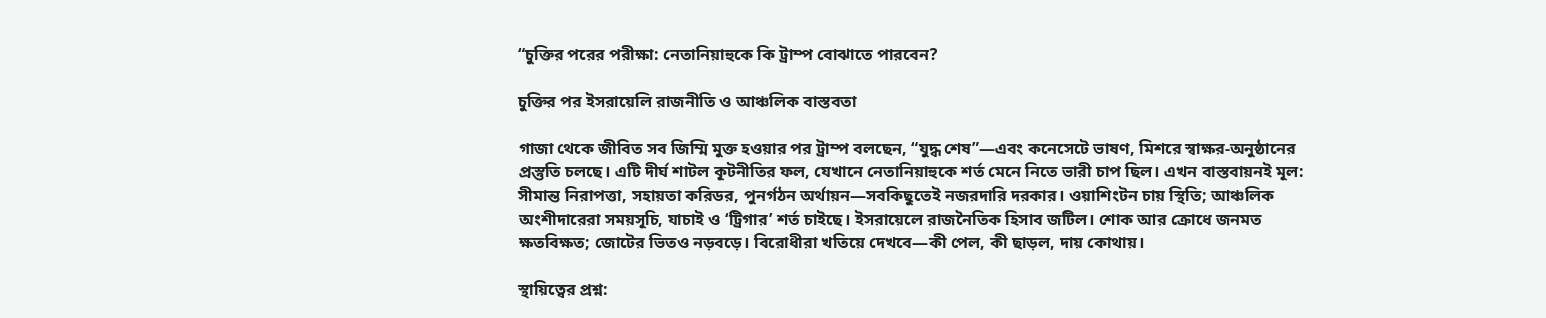“চুক্তির পরের পরীক্ষা: নেতানিয়াহুকে কি ট্রাম্প বোঝাতে পারবেন?

চুক্তির পর ইসরায়েলি রাজনীতি ও আঞ্চলিক বাস্তবতা

গাজা থেকে জীবিত সব জিম্মি মুক্ত হওয়ার পর ট্রাম্প বলছেন, “যুদ্ধ শেষ”—এবং কনেসেটে ভাষণ, মিশরে স্বাক্ষর-অনুষ্ঠানের প্রস্তুতি চলছে। এটি দীর্ঘ শাটল কূটনীতির ফল, যেখানে নেতানিয়াহুকে শর্ত মেনে নিতে ভারী চাপ ছিল। এখন বাস্তবায়নই মূল: সীমান্ত নিরাপত্তা, সহায়তা করিডর, পুনর্গঠন অর্থায়ন—সবকিছুতেই নজরদারি দরকার। ওয়াশিংটন চায় স্থিতি; আঞ্চলিক অংশীদারেরা সময়সূচি, যাচাই ও ‘ট্রিগার’ শর্ত চাইছে। ইসরায়েলে রাজনৈতিক হিসাব জটিল। শোক আর ক্রোধে জনমত ক্ষতবিক্ষত; জোটের ভিতও নড়বড়ে। বিরোধীরা খতিয়ে দেখবে—কী পেল, কী ছাড়ল, দায় কোথায়।

স্থায়িত্বের প্রশ্ন: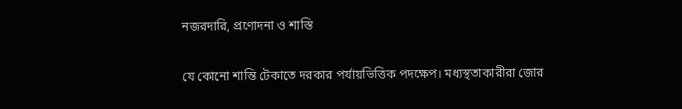নজরদারি, প্রণোদনা ও শাস্তি

যে কোনো শান্তি টেকাতে দরকার পর্যায়ভিত্তিক পদক্ষেপ। মধ্যস্থতাকারীরা জোর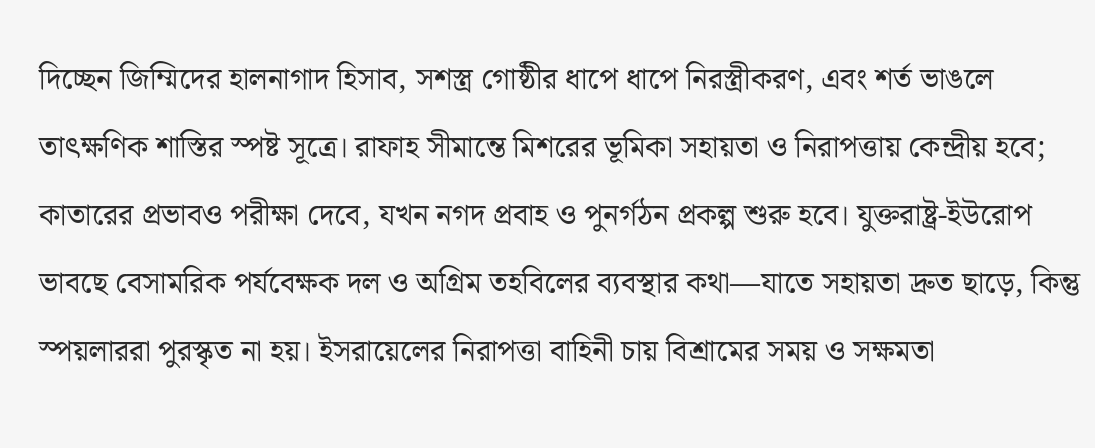দিচ্ছেন জিম্মিদের হালনাগাদ হিসাব, সশস্ত্র গোষ্ঠীর ধাপে ধাপে নিরস্ত্রীকরণ, এবং শর্ত ভাঙলে তাৎক্ষণিক শাস্তির স্পষ্ট সূত্রে। রাফাহ সীমান্তে মিশরের ভূমিকা সহায়তা ও নিরাপত্তায় কেন্দ্রীয় হবে; কাতারের প্রভাবও পরীক্ষা দেবে, যখন নগদ প্রবাহ ও পুনর্গঠন প্রকল্প শুরু হবে। যুক্তরাষ্ট্র-ইউরোপ ভাবছে বেসামরিক পর্যবেক্ষক দল ও অগ্রিম তহবিলের ব্যবস্থার কথা—যাতে সহায়তা দ্রুত ছাড়ে, কিন্তু স্পয়লাররা পুরস্কৃত না হয়। ইসরায়েলের নিরাপত্তা বাহিনী চায় বিশ্রামের সময় ও সক্ষমতা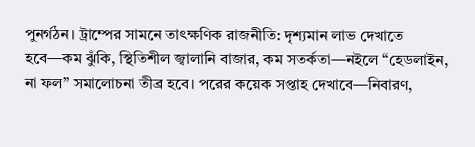পুনর্গঠন। ট্রাম্পের সামনে তাৎক্ষণিক রাজনীতি: দৃশ্যমান লাভ দেখাতে হবে—কম ঝুঁকি, স্থিতিশীল জ্বালানি বাজার, কম সতর্কতা—নইলে “হেডলাইন, না ফল” সমালোচনা তীব্র হবে। পরের কয়েক সপ্তাহ দেখাবে—নিবারণ,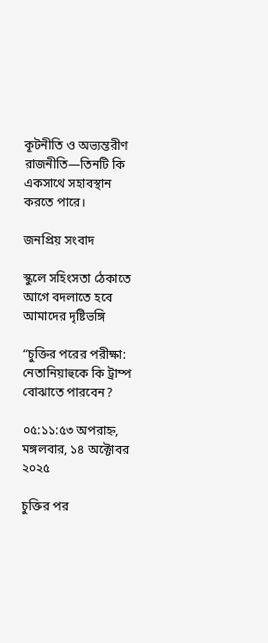কূটনীতি ও অভ্যন্তরীণ রাজনীতি—তিনটি কি একসাথে সহাবস্থান করতে পারে।

জনপ্রিয় সংবাদ

স্কুলে সহিংসতা ঠেকাতে আগে বদলাতে হবে আমাদের দৃষ্টিভঙ্গি

“চুক্তির পরের পরীক্ষা: নেতানিয়াহুকে কি ট্রাম্প বোঝাতে পারবেন?

০৫:১১:৫৩ অপরাহ্ন, মঙ্গলবার, ১৪ অক্টোবর ২০২৫

চুক্তির পর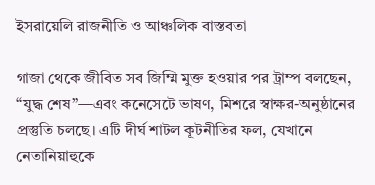ইসরায়েলি রাজনীতি ও আঞ্চলিক বাস্তবতা

গাজা থেকে জীবিত সব জিম্মি মুক্ত হওয়ার পর ট্রাম্প বলছেন, “যুদ্ধ শেষ”—এবং কনেসেটে ভাষণ, মিশরে স্বাক্ষর-অনুষ্ঠানের প্রস্তুতি চলছে। এটি দীর্ঘ শাটল কূটনীতির ফল, যেখানে নেতানিয়াহুকে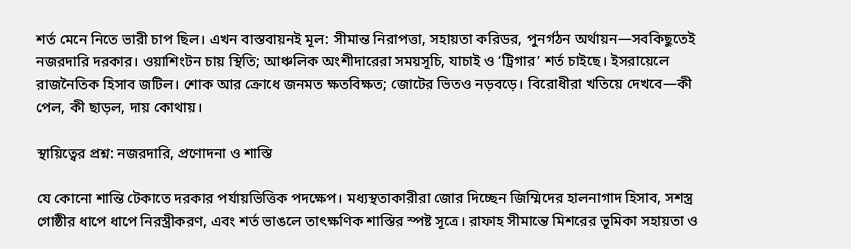শর্ত মেনে নিতে ভারী চাপ ছিল। এখন বাস্তবায়নই মূল: সীমান্ত নিরাপত্তা, সহায়তা করিডর, পুনর্গঠন অর্থায়ন—সবকিছুতেই নজরদারি দরকার। ওয়াশিংটন চায় স্থিতি; আঞ্চলিক অংশীদারেরা সময়সূচি, যাচাই ও ‘ট্রিগার’ শর্ত চাইছে। ইসরায়েলে রাজনৈতিক হিসাব জটিল। শোক আর ক্রোধে জনমত ক্ষতবিক্ষত; জোটের ভিতও নড়বড়ে। বিরোধীরা খতিয়ে দেখবে—কী পেল, কী ছাড়ল, দায় কোথায়।

স্থায়িত্বের প্রশ্ন: নজরদারি, প্রণোদনা ও শাস্তি

যে কোনো শান্তি টেকাতে দরকার পর্যায়ভিত্তিক পদক্ষেপ। মধ্যস্থতাকারীরা জোর দিচ্ছেন জিম্মিদের হালনাগাদ হিসাব, সশস্ত্র গোষ্ঠীর ধাপে ধাপে নিরস্ত্রীকরণ, এবং শর্ত ভাঙলে তাৎক্ষণিক শাস্তির স্পষ্ট সূত্রে। রাফাহ সীমান্তে মিশরের ভূমিকা সহায়তা ও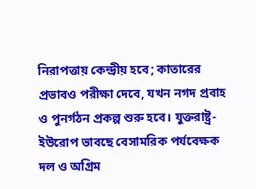নিরাপত্তায় কেন্দ্রীয় হবে; কাতারের প্রভাবও পরীক্ষা দেবে, যখন নগদ প্রবাহ ও পুনর্গঠন প্রকল্প শুরু হবে। যুক্তরাষ্ট্র-ইউরোপ ভাবছে বেসামরিক পর্যবেক্ষক দল ও অগ্রিম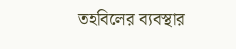তহবিলের ব্যবস্থার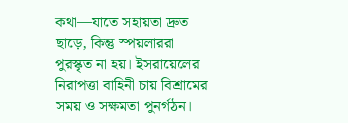কথা—যাতে সহায়তা দ্রুত ছাড়ে, কিন্তু স্পয়লাররা পুরস্কৃত না হয়। ইসরায়েলের নিরাপত্তা বাহিনী চায় বিশ্রামের সময় ও সক্ষমতা পুনর্গঠন।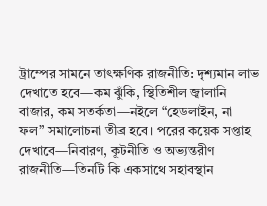ট্রাম্পের সামনে তাৎক্ষণিক রাজনীতি: দৃশ্যমান লাভ দেখাতে হবে—কম ঝুঁকি, স্থিতিশীল জ্বালানি বাজার, কম সতর্কতা—নইলে “হেডলাইন, না ফল” সমালোচনা তীব্র হবে। পরের কয়েক সপ্তাহ দেখাবে—নিবারণ, কূটনীতি ও অভ্যন্তরীণ রাজনীতি—তিনটি কি একসাথে সহাবস্থান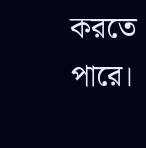করতে পারে।